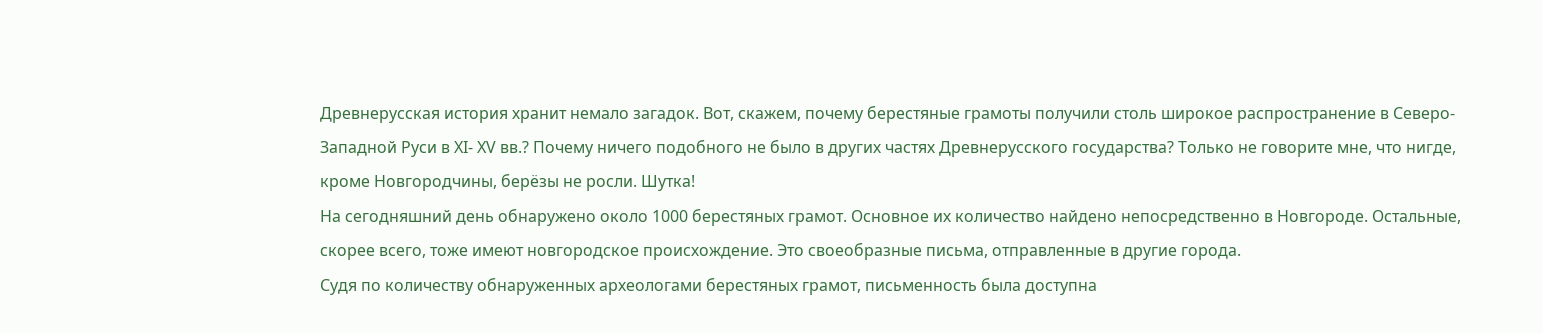Древнерусская история хранит немало загадок. Вот, скажем, почему берестяные грамоты получили столь широкое распространение в Северо-Западной Руси в XI- XV вв.? Почему ничего подобного не было в других частях Древнерусского государства? Только не говорите мне, что нигде, кроме Новгородчины, берёзы не росли. Шутка!
На сегодняшний день обнаружено около 1000 берестяных грамот. Основное их количество найдено непосредственно в Новгороде. Остальные, скорее всего, тоже имеют новгородское происхождение. Это своеобразные письма, отправленные в другие города.
Судя по количеству обнаруженных археологами берестяных грамот, письменность была доступна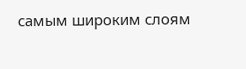самым широким слоям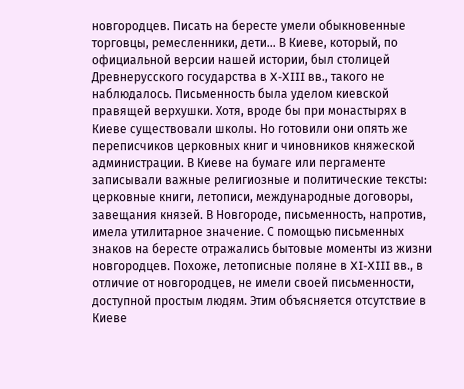новгородцев. Писать на бересте умели обыкновенные торговцы, ремесленники, дети... В Киеве, который, по официальной версии нашей истории, был столицей Древнерусского государства в X-XIII вв., такого не наблюдалось. Письменность была уделом киевской правящей верхушки. Хотя, вроде бы при монастырях в Киеве существовали школы. Но готовили они опять же переписчиков церковных книг и чиновников княжеской администрации. В Киеве на бумаге или пергаменте записывали важные религиозные и политические тексты: церковные книги, летописи, международные договоры, завещания князей. В Новгороде, письменность, напротив, имела утилитарное значение. С помощью письменных знаков на бересте отражались бытовые моменты из жизни новгородцев. Похоже, летописные поляне в XI-XIII вв., в отличие от новгородцев, не имели своей письменности, доступной простым людям. Этим объясняется отсутствие в Киеве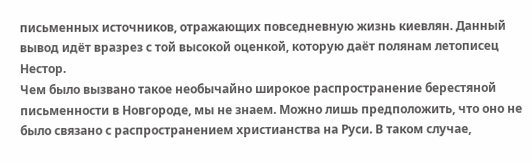письменных источников, отражающих повседневную жизнь киевлян. Данный вывод идёт вразрез с той высокой оценкой, которую даёт полянам летописец Нестор.
Чем было вызвано такое необычайно широкое распространение берестяной письменности в Новгороде, мы не знаем. Можно лишь предположить, что оно не было связано с распространением христианства на Руси. В таком случае,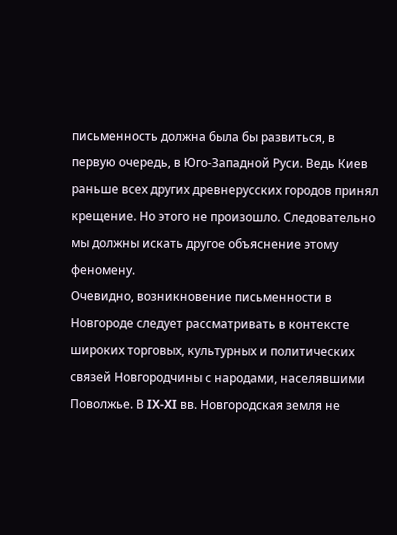письменность должна была бы развиться, в первую очередь, в Юго-Западной Руси. Ведь Киев раньше всех других древнерусских городов принял крещение. Но этого не произошло. Следовательно мы должны искать другое объяснение этому феномену.
Очевидно, возникновение письменности в Новгороде следует рассматривать в контексте широких торговых, культурных и политических связей Новгородчины с народами, населявшими Поволжье. В IX-XI вв. Новгородская земля не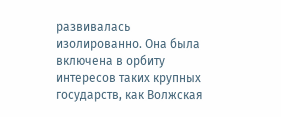развивалась изолированно. Она была включена в орбиту интересов таких крупных государств, как Волжская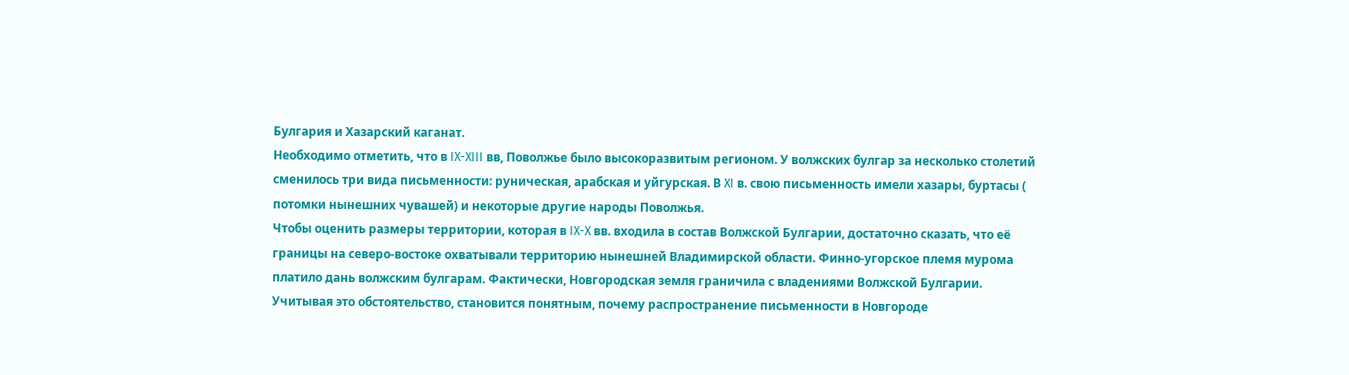Булгария и Хазарский каганат.
Необходимо отметить, что в IX-XIII вв, Поволжье было высокоразвитым регионом. У волжских булгар за несколько столетий сменилось три вида письменности: руническая, арабская и уйгурская. В XI в. свою письменность имели хазары, буртасы ( потомки нынешних чувашей) и некоторые другие народы Поволжья.
Чтобы оценить размеры территории, которая в IX-X вв. входила в состав Волжской Булгарии, достаточно сказать, что её границы на северо-востоке охватывали территорию нынешней Владимирской области. Финно-угорское племя мурома платило дань волжским булгарам. Фактически, Новгородская земля граничила с владениями Волжской Булгарии.
Учитывая это обстоятельство, становится понятным, почему распространение письменности в Новгороде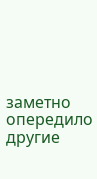заметно опередило другие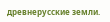древнерусские земли.